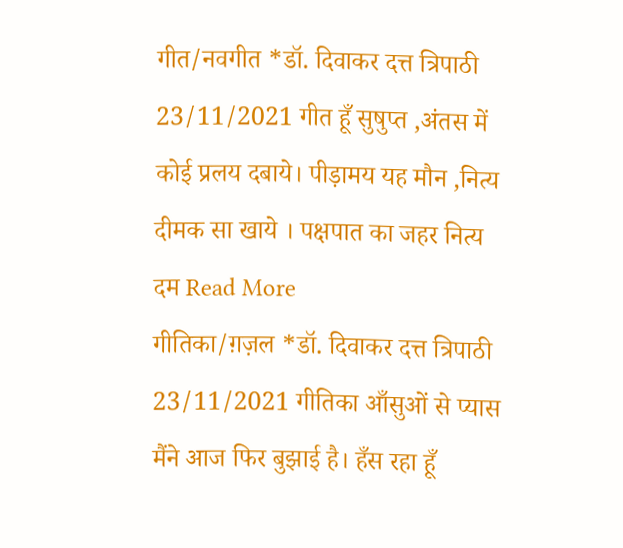गीत/नवगीत *डॉ. दिवाकर दत्त त्रिपाठी 23/11/2021 गीत हूँ सुषुप्त ,अंतस में कोई प्रलय दबाये। पीड़ामय यह मौन ,नित्य दीमक सा खाये । पक्षपात का जहर नित्य दम Read More
गीतिका/ग़ज़ल *डॉ. दिवाकर दत्त त्रिपाठी 23/11/2021 गीतिका आँसुओं से प्यास मैंने आज फिर बुझाई है। हँस रहा हूँ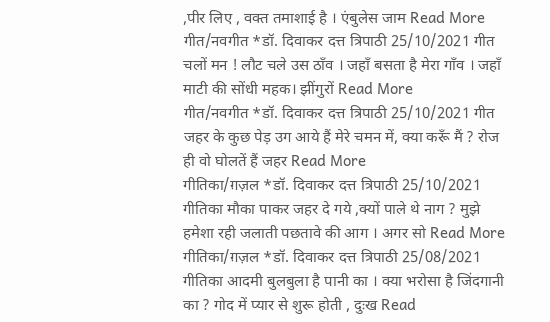,पीर लिए , वक्त तमाशाई है । एंबुलेस जाम Read More
गीत/नवगीत *डॉ. दिवाकर दत्त त्रिपाठी 25/10/2021 गीत चलों मन ! लौट चले उस ठाँव । जहाँ बसता है मेरा गाँव । जहाँ माटी की सोंधी महक। झींगुरों Read More
गीत/नवगीत *डॉ. दिवाकर दत्त त्रिपाठी 25/10/2021 गीत जहर के कुछ पेड़ उग आये हैं मेरे चमन में, क्या करूँ मैं ? रोज ही वो घोलतें हैं जहर Read More
गीतिका/ग़ज़ल *डॉ. दिवाकर दत्त त्रिपाठी 25/10/2021 गीतिका मौका पाकर जहर दे गये ,क्यों पाले थे नाग ? मुझे हमेशा रही जलाती पछतावे की आग । अगर सो Read More
गीतिका/ग़ज़ल *डॉ. दिवाकर दत्त त्रिपाठी 25/08/2021 गीतिका आदमी बुलबुला है पानी का । क्या भरोसा है जिंदगानी का ? गोद में प्यार से शुरू होती , दुःख Read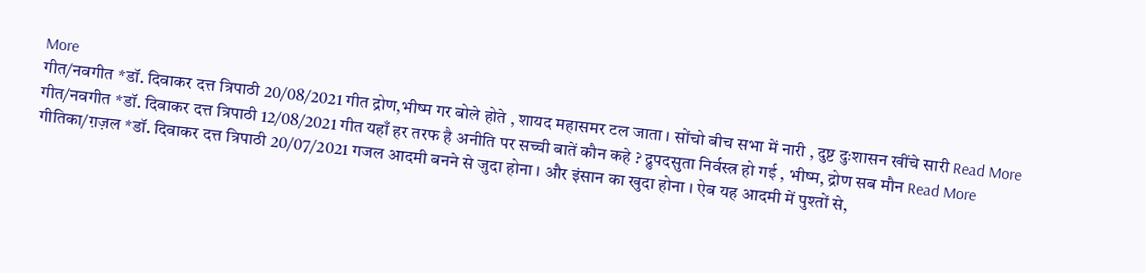More
गीत/नवगीत *डॉ. दिवाकर दत्त त्रिपाठी 20/08/2021 गीत द्रोण,भीष्म गर बोले होते , शायद महासमर टल जाता । सोंचो बीच सभा में नारी , दुष्ट दुःशासन खींचे सारी Read More
गीत/नवगीत *डॉ. दिवाकर दत्त त्रिपाठी 12/08/2021 गीत यहाँ हर तरफ है अनीति पर सच्ची बातें कौन कहे ? द्रुपदसुता निर्वस्त्र हो गई , भीष्म, द्रोण सब मौन Read More
गीतिका/ग़ज़ल *डॉ. दिवाकर दत्त त्रिपाठी 20/07/2021 गजल आदमी बनने से जुदा होना । और इंसान का खुदा होना । ऐब यह आदमी में पुश्तों से,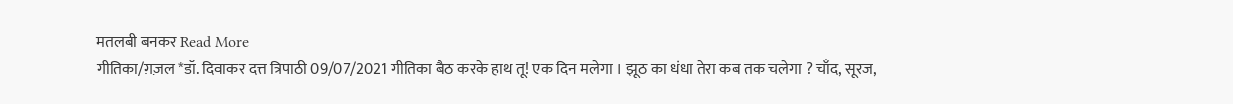मतलबी बनकर Read More
गीतिका/ग़ज़ल *डॉ. दिवाकर दत्त त्रिपाठी 09/07/2021 गीतिका बैठ करके हाथ तू! एक दिन मलेगा । झूठ का धंधा तेरा कब तक चलेगा ? चाँद, सूरज,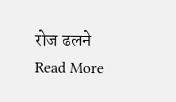रोज ढलने Read More